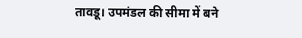तावडू। उपमंडल की सीमा में बने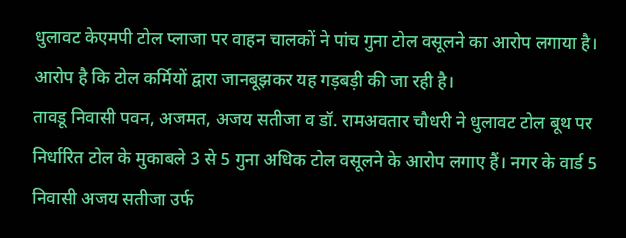धुलावट केएमपी टोल प्लाजा पर वाहन चालकों ने पांच गुना टोल वसूलने का आरोप लगाया है। आरोप है कि टोल कर्मियों द्वारा जानबूझकर यह गड़बड़ी की जा रही है।
तावडू निवासी पवन, अजमत, अजय सतीजा व डॉ. रामअवतार चौधरी ने धुलावट टोल बूथ पर निर्धारित टोल के मुकाबले 3 से 5 गुना अधिक टोल वसूलने के आरोप लगाए हैं। नगर के वार्ड 5 निवासी अजय सतीजा उर्फ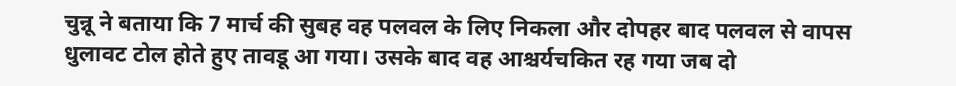चुन्नू ने बताया कि 7 मार्च की सुबह वह पलवल के लिए निकला और दोपहर बाद पलवल से वापस धुलावट टोल होते हुए तावडू आ गया। उसके बाद वह आश्चर्यचकित रह गया जब दो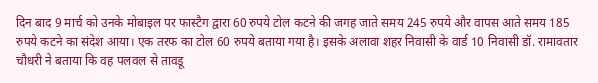दिन बाद 9 मार्च को उनके मोबाइल पर फास्टैग द्वारा 60 रुपये टोल कटने की जगह जाते समय 245 रुपये और वापस आते समय 185 रुपये कटने का संदेश आया। एक तरफ का टोल 60 रुपये बताया गया है। इसके अलावा शहर निवासी के वार्ड 10 निवासी डॉ. रामावतार चौधरी ने बताया कि वह पलवल से तावडू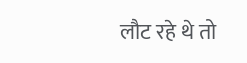लौट रहे थे तो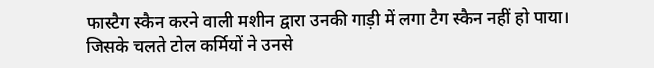फास्टैग स्कैन करने वाली मशीन द्वारा उनकी गाड़ी में लगा टैग स्कैन नहीं हो पाया। जिसके चलते टोल कर्मियों ने उनसे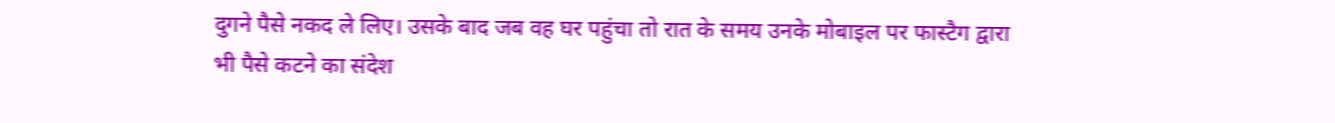दुगने पैसे नकद ले लिए। उसके बाद जब वह घर पहुंचा तो रात के समय उनके मोबाइल पर फास्टैग द्वारा भी पैसे कटने का संदेश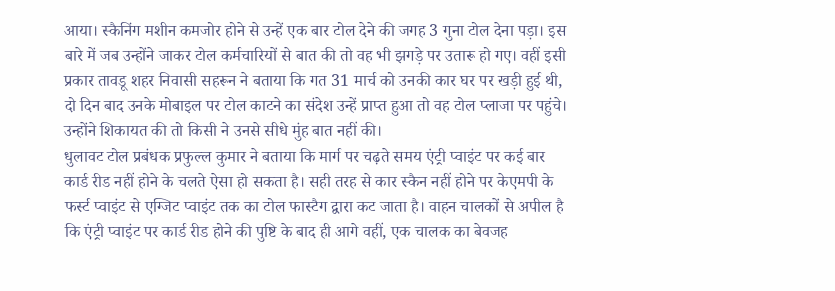आया। स्कैनिंग मशीन कमजोर होने से उन्हें एक बार टोल देने की जगह 3 गुना टोल देना पड़ा। इस बारे में जब उन्होंने जाकर टोल कर्मचारियों से बात की तो वह भी झगड़े पर उतारू हो गए। वहीं इसी प्रकार तावडू शहर निवासी सहरून ने बताया कि गत 31 मार्च को उनकी कार घर पर खड़ी हुई थी, दो दिन बाद उनके मोबाइल पर टोल काटने का संदेश उन्हें प्राप्त हुआ तो वह टोल प्लाजा पर पहुंचे। उन्होंने शिकायत की तो किसी ने उनसे सीधे मुंह बात नहीं की।
धुलावट टोल प्रबंधक प्रफुल्ल कुमार ने बताया कि मार्ग पर चढ़ते समय एंट्री प्वाइंट पर कई बार कार्ड रीड नहीं होने के चलते ऐसा हो सकता है। सही तरह से कार स्कैन नहीं होने पर केएमपी के फर्स्ट प्वाइंट से एग्जिट प्वाइंट तक का टोल फास्टैग द्वारा कट जाता है। वाहन चालकों से अपील है कि एंट्री प्वाइंट पर कार्ड रीड होने की पुष्टि के बाद ही आगे वहीं, एक चालक का बेवजह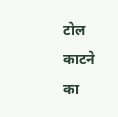टोल काटने का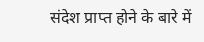संदेश प्राप्त होने के बारे में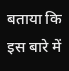बताया कि इस बारे में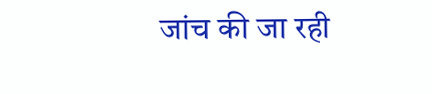जांच की जा रही